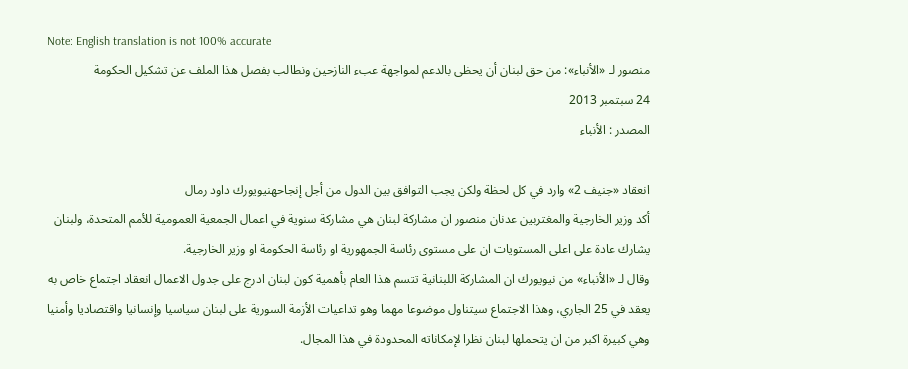Note: English translation is not 100% accurate
منصور لـ «الأنباء»: من حق لبنان أن يحظى بالدعم لمواجهة عبء النازحين ونطالب بفصل هذا الملف عن تشكيل الحكومة
24 سبتمبر 2013
المصدر : الأنباء

انعقاد «جنيف 2» وارد في كل لحظة ولكن يجب التوافق بين الدول من أجل إنجاحهنيويورك داود رمال
أكد وزير الخارجية والمغتربين عدنان منصور ان مشاركة لبنان هي مشاركة سنوية في اعمال الجمعية العمومية للأمم المتحدة، ولبنان يشارك عادة على اعلى المستويات ان على مستوى رئاسة الجمهورية او رئاسة الحكومة او وزير الخارجية.
وقال لـ «الأنباء» من نيويورك ان المشاركة اللبنانية تتسم هذا العام بأهمية كون لبنان ادرج على جدول الاعمال انعقاد اجتماع خاص به يعقد في 25 الجاري، وهذا الاجتماع سيتناول موضوعا مهما وهو تداعيات الأزمة السورية على لبنان سياسيا وإنسانيا واقتصاديا وأمنيا وهي كبيرة اكبر من ان يتحملها لبنان نظرا لإمكاناته المحدودة في هذا المجال.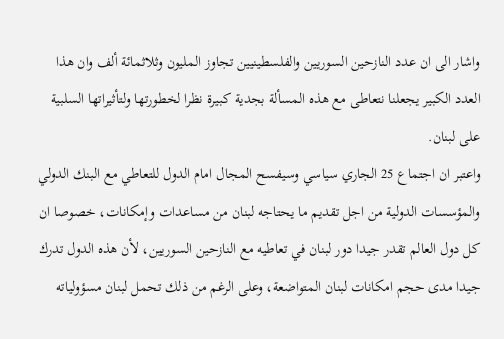واشار الى ان عدد النازحين السوريين والفلسطينيين تجاوز المليون وثلاثمائة ألف وان هذا العدد الكبير يجعلنا نتعاطى مع هذه المسألة بجدية كبيرة نظرا لخطورتها ولتأثيراتها السلبية على لبنان.
واعتبر ان اجتماع 25 الجاري سياسي وسيفسح المجال امام الدول للتعاطي مع البنك الدولي والمؤسسات الدولية من اجل تقديم ما يحتاجه لبنان من مساعدات وإمكانات، خصوصا ان كل دول العالم تقدر جيدا دور لبنان في تعاطيه مع النازحين السوريين، لأن هذه الدول تدرك جيدا مدى حجم امكانات لبنان المتواضعة، وعلى الرغم من ذلك تحمل لبنان مسؤولياته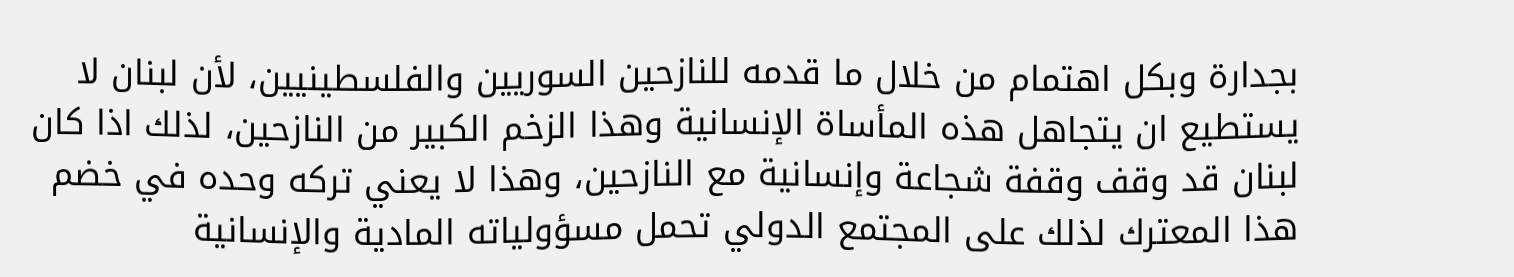بجدارة وبكل اهتمام من خلال ما قدمه للنازحين السوريين والفلسطينيين، لأن لبنان لا يستطيع ان يتجاهل هذه المأساة الإنسانية وهذا الزخم الكبير من النازحين، لذلك اذا كان لبنان قد وقف وقفة شجاعة وإنسانية مع النازحين، وهذا لا يعني تركه وحده في خضم هذا المعترك لذلك على المجتمع الدولي تحمل مسؤولياته المادية والإنسانية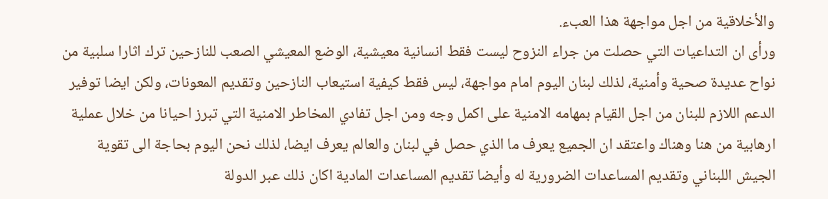والأخلاقية من اجل مواجهة هذا العبء.
ورأى ان التداعيات التي حصلت من جراء النزوح ليست فقط انسانية معيشية، الوضع المعيشي الصعب للنازحين ترك اثارا سلبية من نواح عديدة صحية وأمنية، لذلك لبنان اليوم امام مواجهة، ليس فقط كيفية استيعاب النازحين وتقديم المعونات، ولكن ايضا توفير الدعم اللازم للبنان من اجل القيام بمهامه الامنية على اكمل وجه ومن اجل تفادي المخاطر الامنية التي تبرز احيانا من خلال عملية ارهابية من هنا وهناك واعتقد ان الجميع يعرف ما الذي حصل في لبنان والعالم يعرف ايضا، لذلك نحن اليوم بحاجة الى تقوية الجيش اللبناني وتقديم المساعدات الضرورية له وأيضا تقديم المساعدات المادية اكان ذلك عبر الدولة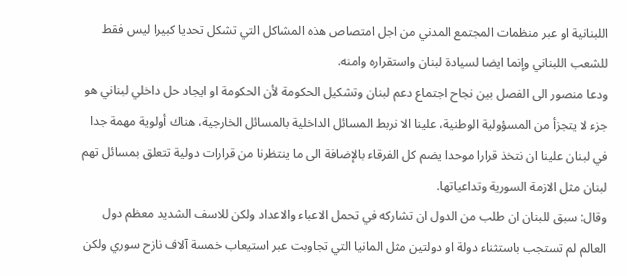اللبنانية او عبر منظمات المجتمع المدني من اجل امتصاص هذه المشاكل التي تشكل تحديا كبيرا ليس فقط للشعب اللبناني وإنما ايضا لسيادة لبنان واستقراره وامنه.
ودعا منصور الى الفصل بين نجاح اجتماع دعم لبنان وتشكيل الحكومة لأن الحكومة او ايجاد حل داخلي لبناني هو جزء لا يتجزأ من المسؤولية الوطنية، علينا الا نربط المسائل الداخلية بالمسائل الخارجية، هناك أولوية مهمة جدا في لبنان علينا ان نتخذ قرارا موحدا يضم كل الفرقاء بالإضافة الى ما ينتظرنا من قرارات دولية تتعلق بمسائل تهم لبنان مثل الازمة السورية وتداعياتها.
وقال: سبق للبنان ان طلب من الدول ان تشاركه في تحمل الاعباء والاعداد ولكن للاسف الشديد معظم دول العالم لم تستجب باستثناء دولة او دولتين مثل المانيا التي تجاوبت عبر استيعاب خمسة آلاف نازح سوري ولكن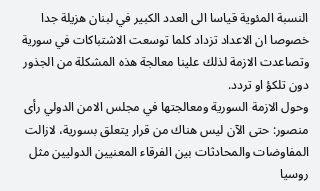النسبة المئوية قياسا الى العدد الكبير في لبنان هزيلة جدا خصوصا ان الاعداد تزداد كلما توسعت الاشتباكات في سورية وتصاعدت الازمة لذلك علينا معالجة هذه المشكلة من الجذور دون تلكؤ او تردد.
وحول الازمة السورية ومعالجتها في مجلس الامن الدولي رأى منصور: حتى الآن ليس هناك من قرار يتعلق بسورية، لازالت المفاوضات والمحادثات بين الفرقاء المعنيين الدوليين مثل روسيا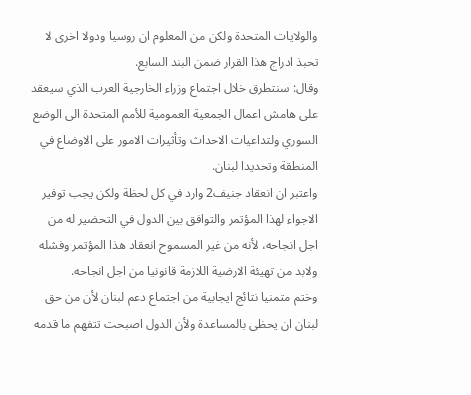والولايات المتحدة ولكن من المعلوم ان روسيا ودولا اخرى لا تحبذ ادراج هذا القرار ضمن البند السابع.
وقال: سنتطرق خلال اجتماع وزراء الخارجية العرب الذي سيعقد على هامش اعمال الجمعية العمومية للأمم المتحدة الى الوضع السوري ولتداعيات الاحداث وتأثيرات الامور على الاوضاع في المنطقة وتحديدا لبنان.
واعتبر ان انعقاد جنيف2 وارد في كل لحظة ولكن يجب توفير الاجواء لهذا المؤتمر والتوافق بين الدول في التحضير له من اجل انجاحه، لأنه من غير المسموح انعقاد هذا المؤتمر وفشله ولابد من تهيئة الارضية اللازمة قانونيا من اجل انجاحه.
وختم متمنيا نتائج ايجابية من اجتماع دعم لبنان لأن من حق لبنان ان يحظى بالمساعدة ولأن الدول اصبحت تتفهم ما قدمه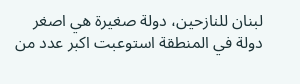لبنان للنازحين، دولة صغيرة هي اصغر دولة في المنطقة استوعبت اكبر عدد من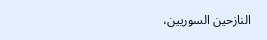النازحين السوريين،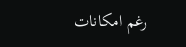رغم امكانات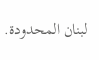لبنان المحدودة.